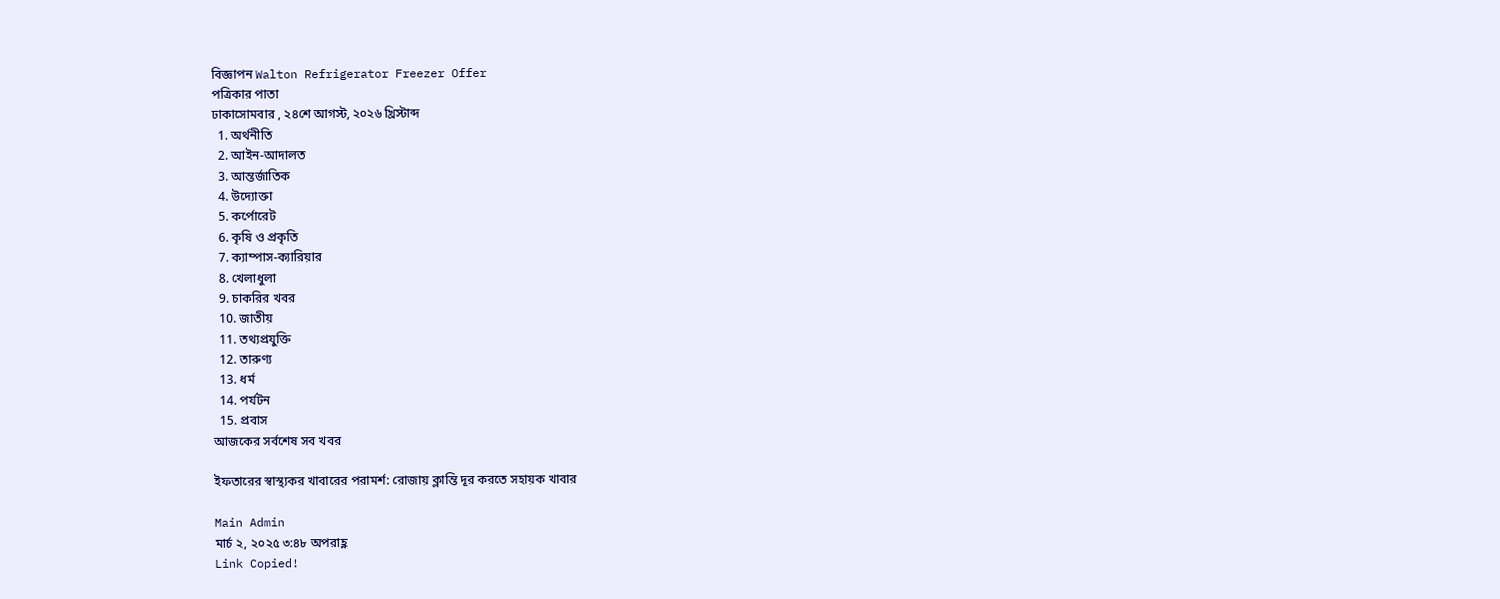বিজ্ঞাপন Walton Refrigerator Freezer Offer
পত্রিকার পাতা
ঢাকাসোমবার , ২৪শে আগস্ট, ২০২৬ খ্রিস্টাব্দ
  1. অর্থনীতি
  2. আইন-আদালত
  3. আন্তর্জাতিক
  4. উদ্যোক্তা
  5. কর্পোরেট
  6. কৃষি ও প্রকৃতি
  7. ক্যাম্পাস-ক্যারিয়ার
  8. খেলাধুলা
  9. চাকরির খবর
  10. জাতীয়
  11. তথ্যপ্রযুক্তি
  12. তারুণ্য
  13. ধর্ম
  14. পর্যটন
  15. প্রবাস
আজকের সর্বশেষ সব খবর

ইফতারের স্বাস্থ্যকর খাবারের পরামর্শ: রোজায় ক্লান্তি দূর করতে সহায়ক খাবার

Main Admin
মার্চ ২, ২০২৫ ৩:৪৮ অপরাহ্ণ
Link Copied!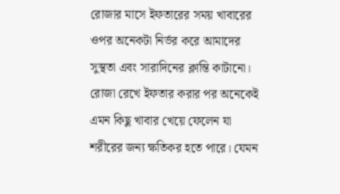রোজার মাসে ইফতারের সময় খাবারের ওপর অনেকটা নির্ভর করে আমাদের সুস্থতা এবং সারাদিনের ক্লান্তি কাটানো। রোজা রেখে ইফতার করার পর অনেকেই এমন কিছু খাবার খেয়ে ফেলেন যা শরীরের জন্য ক্ষতিকর হতে পারে। যেমন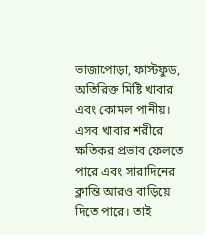ভাজাপোড়া, ফাস্টফুড, অতিরিক্ত মিষ্টি খাবার এবং কোমল পানীয়। এসব খাবার শরীরে ক্ষতিকর প্রভাব ফেলতে পারে এবং সারাদিনের ক্লান্তি আরও বাড়িয়ে দিতে পারে। তাই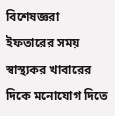বিশেষজ্ঞরা ইফতারের সময় স্বাস্থ্যকর খাবারের দিকে মনোযোগ দিতে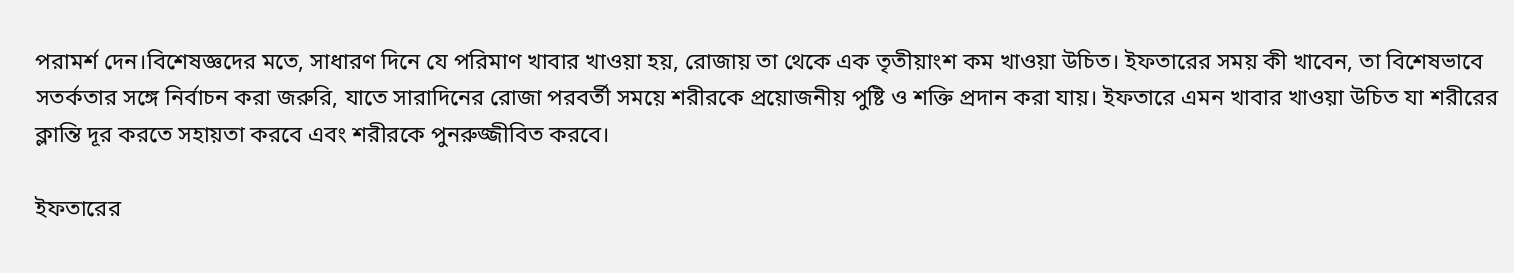পরামর্শ দেন।বিশেষজ্ঞদের মতে, সাধারণ দিনে যে পরিমাণ খাবার খাওয়া হয়, রোজায় তা থেকে এক তৃতীয়াংশ কম খাওয়া উচিত। ইফতারের সময় কী খাবেন, তা বিশেষভাবে সতর্কতার সঙ্গে নির্বাচন করা জরুরি, যাতে সারাদিনের রোজা পরবর্তী সময়ে শরীরকে প্রয়োজনীয় পুষ্টি ও শক্তি প্রদান করা যায়। ইফতারে এমন খাবার খাওয়া উচিত যা শরীরের ক্লান্তি দূর করতে সহায়তা করবে এবং শরীরকে পুনরুজ্জীবিত করবে।

ইফতারের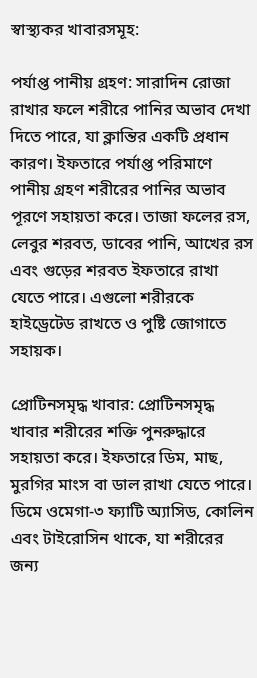স্বাস্থ্যকর খাবারসমূহ:

পর্যাপ্ত পানীয় গ্রহণ: সারাদিন রোজা রাখার ফলে শরীরে পানির অভাব দেখা দিতে পারে, যা ক্লান্তির একটি প্রধান কারণ। ইফতারে পর্যাপ্ত পরিমাণে পানীয় গ্রহণ শরীরের পানির অভাব পূরণে সহায়তা করে। তাজা ফলের রস, লেবুর শরবত, ডাবের পানি, আখের রস এবং গুড়ের শরবত ইফতারে রাখা যেতে পারে। এগুলো শরীরকে হাইড্রেটেড রাখতে ও পুষ্টি জোগাতে সহায়ক।

প্রোটিনসমৃদ্ধ খাবার: প্রোটিনসমৃদ্ধ খাবার শরীরের শক্তি পুনরুদ্ধারে সহায়তা করে। ইফতারে ডিম, মাছ, মুরগির মাংস বা ডাল রাখা যেতে পারে। ডিমে ওমেগা-৩ ফ্যাটি অ্যাসিড, কোলিন এবং টাইরোসিন থাকে, যা শরীরের জন্য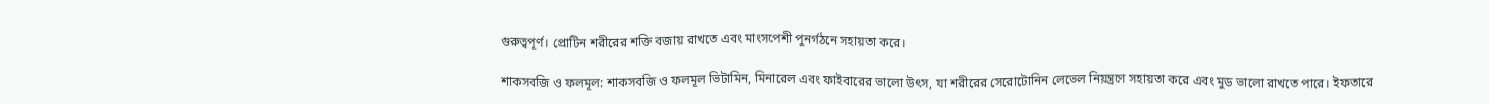গুরুত্বপূর্ণ। প্রোটিন শরীরের শক্তি বজায় রাখতে এবং মাংসপেশী পুনর্গঠনে সহায়তা করে।

শাকসবজি ও ফলমূল: শাকসবজি ও ফলমূল ভিটামিন, মিনারেল এবং ফাইবারের ভালো উৎস, যা শরীরের সেরোটোনিন লেভেল নিয়ন্ত্রণে সহায়তা করে এবং মুড ভালো রাখতে পারে। ইফতারে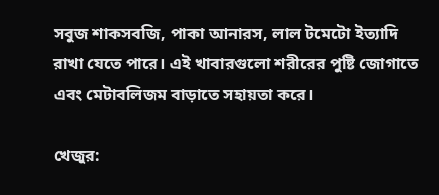সবুজ শাকসবজি, পাকা আনারস, লাল টমেটো ইত্যাদি রাখা যেতে পারে। এই খাবারগুলো শরীরের পুষ্টি জোগাতে এবং মেটাবলিজম বাড়াতে সহায়তা করে।

খেজুর: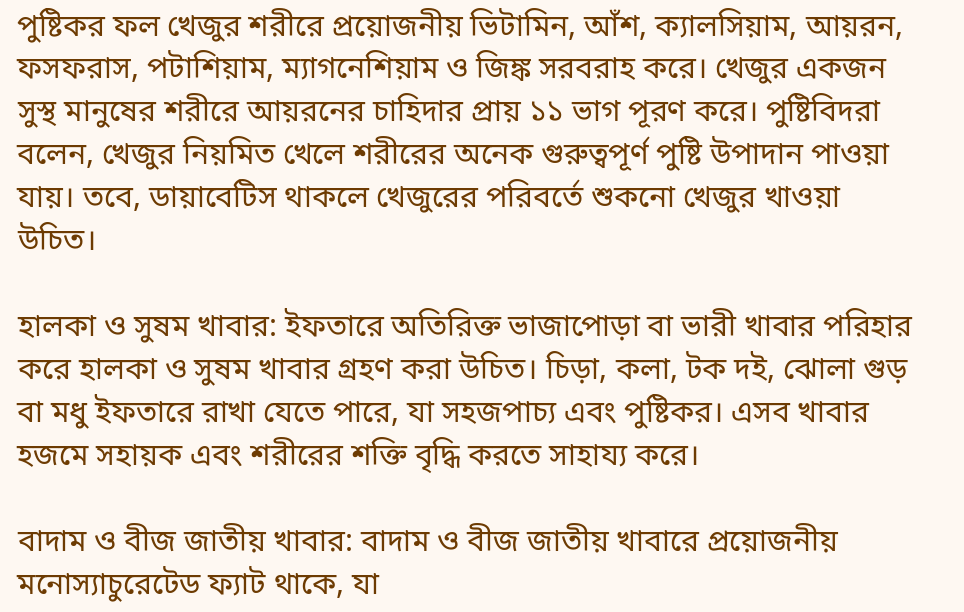পুষ্টিকর ফল খেজুর শরীরে প্রয়োজনীয় ভিটামিন, আঁশ, ক্যালসিয়াম, আয়রন, ফসফরাস, পটাশিয়াম, ম্যাগনেশিয়াম ও জিঙ্ক সরবরাহ করে। খেজুর একজন সুস্থ মানুষের শরীরে আয়রনের চাহিদার প্রায় ১১ ভাগ পূরণ করে। পুষ্টিবিদরা বলেন, খেজুর নিয়মিত খেলে শরীরের অনেক গুরুত্বপূর্ণ পুষ্টি উপাদান পাওয়া যায়। তবে, ডায়াবেটিস থাকলে খেজুরের পরিবর্তে শুকনো খেজুর খাওয়া উচিত।

হালকা ও সুষম খাবার: ইফতারে অতিরিক্ত ভাজাপোড়া বা ভারী খাবার পরিহার করে হালকা ও সুষম খাবার গ্রহণ করা উচিত। চিড়া, কলা, টক দই, ঝোলা গুড় বা মধু ইফতারে রাখা যেতে পারে, যা সহজপাচ্য এবং পুষ্টিকর। এসব খাবার হজমে সহায়ক এবং শরীরের শক্তি বৃদ্ধি করতে সাহায্য করে।

বাদাম ও বীজ জাতীয় খাবার: বাদাম ও বীজ জাতীয় খাবারে প্রয়োজনীয় মনোস্যাচুরেটেড ফ্যাট থাকে, যা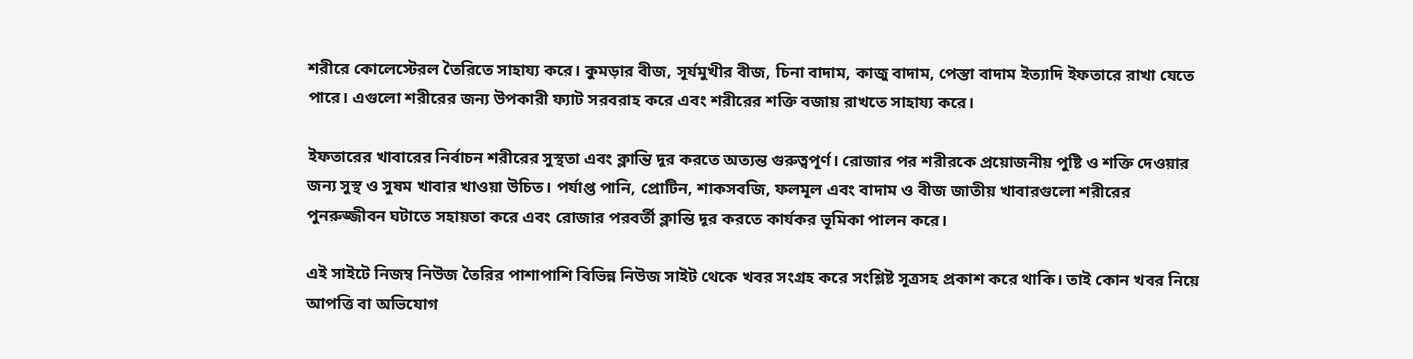শরীরে কোলেস্টেরল তৈরিতে সাহায্য করে। কুমড়ার বীজ, সূর্যমুখীর বীজ, চিনা বাদাম, কাজু বাদাম, পেস্তা বাদাম ইত্যাদি ইফতারে রাখা যেতে পারে। এগুলো শরীরের জন্য উপকারী ফ্যাট সরবরাহ করে এবং শরীরের শক্তি বজায় রাখতে সাহায্য করে।

ইফতারের খাবারের নির্বাচন শরীরের সুস্থতা এবং ক্লান্তি দূর করতে অত্যন্ত গুরুত্বপূর্ণ। রোজার পর শরীরকে প্রয়োজনীয় পুষ্টি ও শক্তি দেওয়ার জন্য সুস্থ ও সুষম খাবার খাওয়া উচিত। পর্যাপ্ত পানি, প্রোটিন, শাকসবজি, ফলমূল এবং বাদাম ও বীজ জাতীয় খাবারগুলো শরীরের পুনরুজ্জীবন ঘটাতে সহায়তা করে এবং রোজার পরবর্তী ক্লান্তি দূর করতে কার্যকর ভূমিকা পালন করে।

এই সাইটে নিজম্ব নিউজ তৈরির পাশাপাশি বিভিন্ন নিউজ সাইট থেকে খবর সংগ্রহ করে সংশ্লিষ্ট সূত্রসহ প্রকাশ করে থাকি। তাই কোন খবর নিয়ে আপত্তি বা অভিযোগ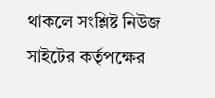থাকলে সংশ্লিষ্ট নিউজ সাইটের কর্তৃপক্ষের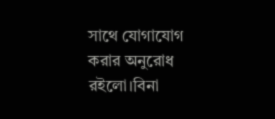সাথে যোগাযোগ করার অনুরোধ রইলো।বিনা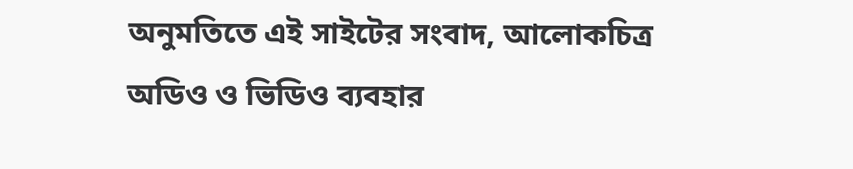অনুমতিতে এই সাইটের সংবাদ, আলোকচিত্র অডিও ও ভিডিও ব্যবহার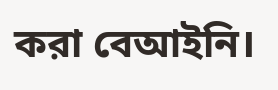করা বেআইনি।